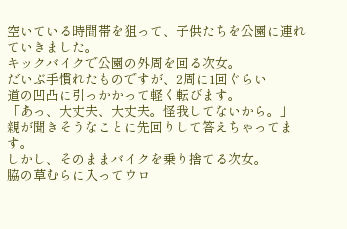空いている時間帯を狙って、子供たちを公園に連れていきました。
キックバイクで公園の外周を回る次女。
だいぶ手慣れたものですが、2周に1回ぐらい
道の凹凸に引っかかって軽く転びます。
「あっ、大丈夫、大丈夫。怪我してないから。」
親が聞きそうなことに先回りして答えちゃってます。
しかし、そのままバイクを乗り捨てる次女。
脇の草むらに入ってウロ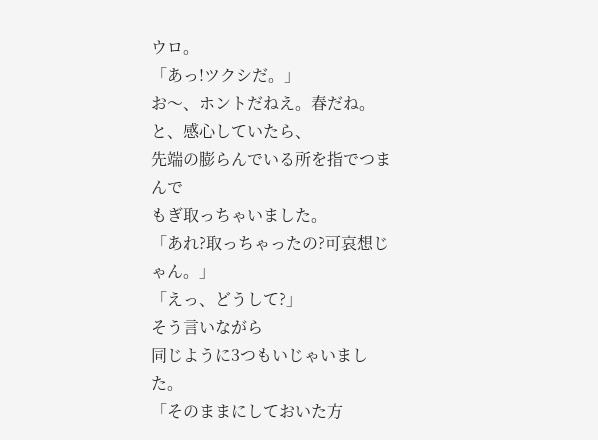ウロ。
「あっ!ツクシだ。」
お〜、ホントだねえ。春だね。
と、感心していたら、
先端の膨らんでいる所を指でつまんで
もぎ取っちゃいました。
「あれ?取っちゃったの?可哀想じゃん。」
「えっ、どうして?」
そう言いながら
同じように3つもいじゃいました。
「そのままにしておいた方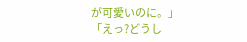が可愛いのに。」
「えっ?どうし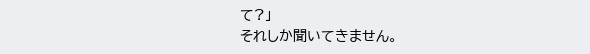て?」
それしか聞いてきません。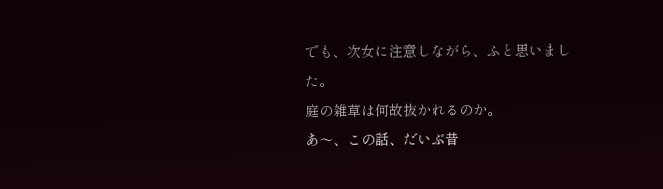でも、次女に注意しながら、ふと思いました。
庭の雑草は何故抜かれるのか。
あ〜、この話、だいぶ昔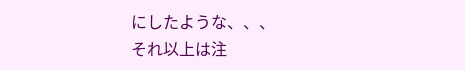にしたような、、、
それ以上は注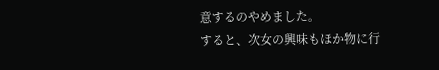意するのやめました。
すると、次女の興味もほか物に行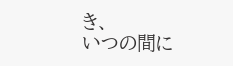き、
いつの間に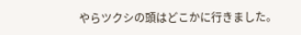やらツクシの頭はどこかに行きました。